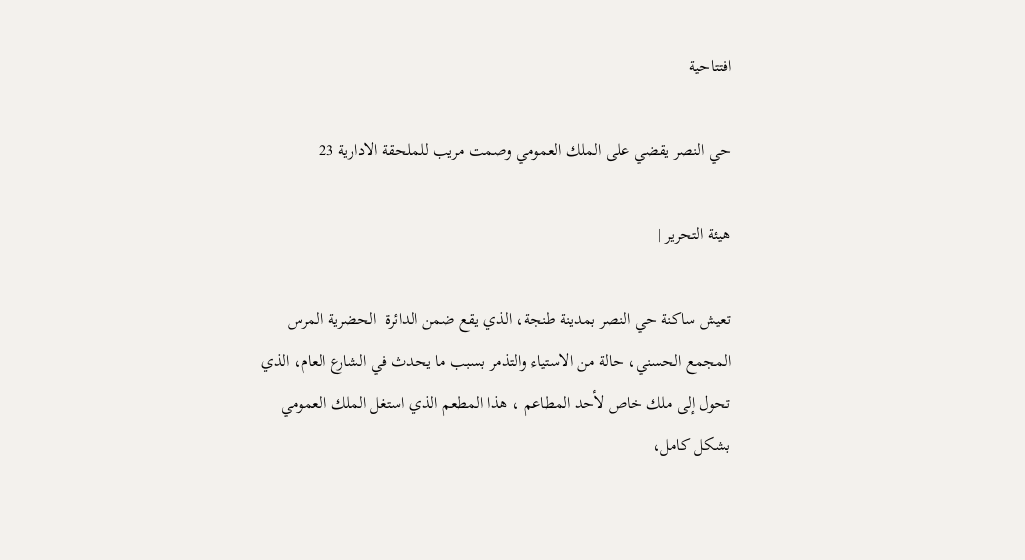افتتاحية

حي النصر يقضي على الملك العمومي وصمت مريب للملحقة الادارية 23

هيئة التحرير |

تعيش ساكنة حي النصر بمدينة طنجة، الذي يقع ضمن الدائرة  الحضرية المرس المجمع الحسني، حالة من الاستياء والتذمر بسبب ما يحدث في الشارع العام، الذي تحول إلى ملك خاص لأحد المطاعم ، هذا المطعم الذي استغل الملك العمومي بشكل كامل،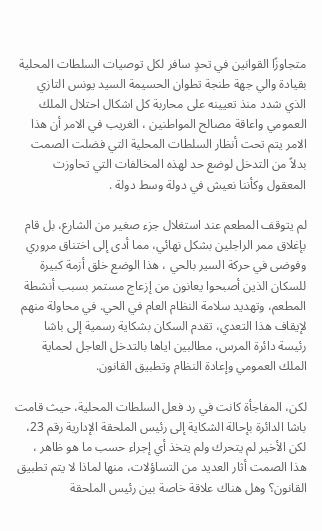متجاوزًا القوانين في تحدٍ سافر لكل توصيات السلطات المحلية بقيادة والي جهة طنجة تطوان الحسيمة السيد يونس التازي الذي شدد منذ تعيينه على محاربة كل اشكال احتلال الملك العمومي واعاقة مصالح المواطنين ، الغريب في الامر أن هذا الامر يتم تحت أنظار السلطات المحلية التي فضلت الصمت بدلاً من التدخل لوضع حد لهذه المخالفات التي تحاوزت المعقول وكأننا نعيش في دولة وسط دولة .

لم يتوقف المطعم عند استغلال جزء صغير من الشارع، بل قام بإغلاق ممر الراجلين بشكل نهائي، مما أدى إلى اختناق مروري وفوضى في حركة السير بالحي ، هذا الوضع خلق أزمة كبيرة للسكان الذين أصبحوا يعانون من إزعاج مستمر بسبب أنشطة المطعم، وتهديد سلامة النظام العام في الحي. في محاولة منهم لإيقاف هذا التعدي، تقدم السكان بشكاية رسمية إلى باشا رئيسة دائرة المرس، مطالبين اياها بالتدخل العاجل لحماية الملك العمومي وإعادة النظام وتطبيق القانون.

لكن، المفاجأة كانت في رد فعل السلطات المحلية، حيث قامت باشا الدائرة بإحالة الشكاية إلى رئيس الملحقة الإدارية رقم 23، لكن الأخير لم يتحرك ولم يتخذ أي إجراء حسب ما هو ظاهر ،  هذا الصمت أثار العديد من التساؤلات، منها لماذا لا يتم تطبيق القانون؟ وهل هناك علاقة خاصة بين رئيس الملحقة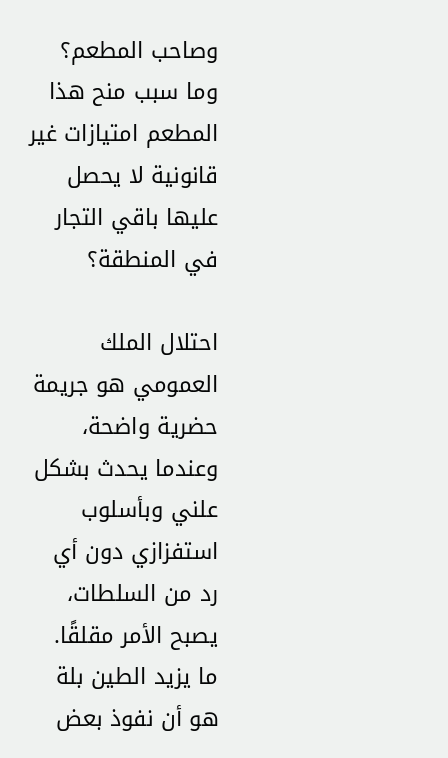وصاحب المطعم؟ وما سبب منح هذا المطعم امتيازات غير قانونية لا يحصل عليها باقي التجار في المنطقة؟

احتلال الملك العمومي هو جريمة حضرية واضحة، وعندما يحدث بشكل علني وبأسلوب استفزازي دون أي رد من السلطات، يصبح الأمر مقلقًا. ما يزيد الطين بلة هو أن نفوذ بعض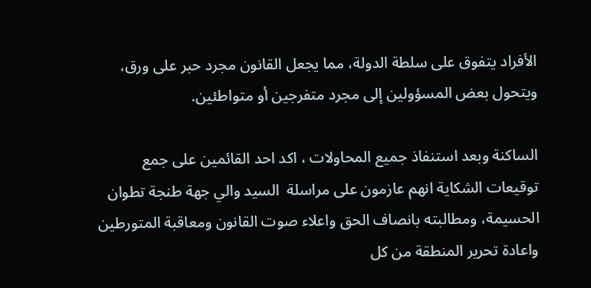الأفراد يتفوق على سلطة الدولة، مما يجعل القانون مجرد حبر على ورق، ويتحول بعض المسؤولين إلى مجرد متفرجين أو متواطئين.

الساكنة وبعد استنفاذ جميع المحاولات ، اكد احد القائمين على جمع توقيعات الشكاية انهم عازمون على مراسلة  السيد والي جهة طنجة تطوان الحسيمة، ومطالبته بانصاف الحق واعلاء صوت القانون ومعاقبة المتورطين واعادة تحرير المنطقة من كل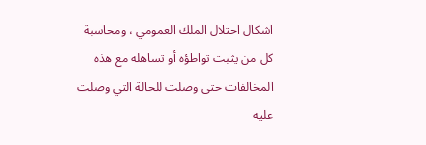اشكال احتلال الملك العمومي ، ومحاسبة كل من يثبت تواطؤه أو تساهله مع هذه المخالفات حتى وصلت للحالة التي وصلت عليه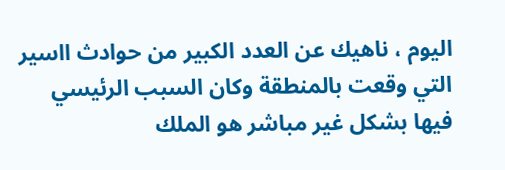اليوم ، ناهيك عن العدد الكبير من حوادث ااسير التي وقعت بالمنطقة وكان السبب الرئيسي فيها بشكل غير مباشر هو الملك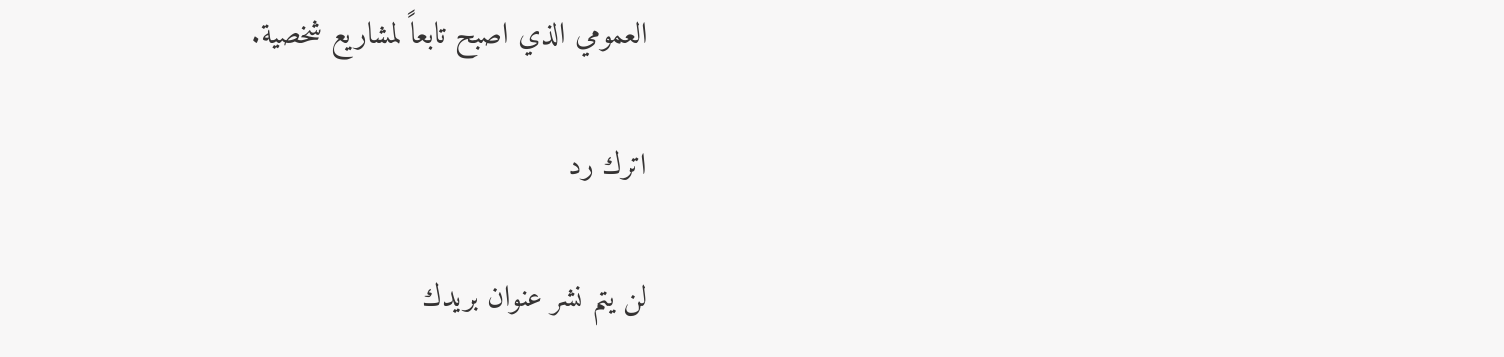العمومي الذي اصبح تابعاً لمشاريع شخصية.

اترك رد

لن يتم نشر عنوان بريدك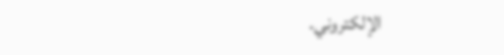الإلكتروني.